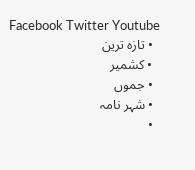Facebook Twitter Youtube
  • تازہ ترین
  • کشمیر
  • جموں
  • شہر نامہ
  •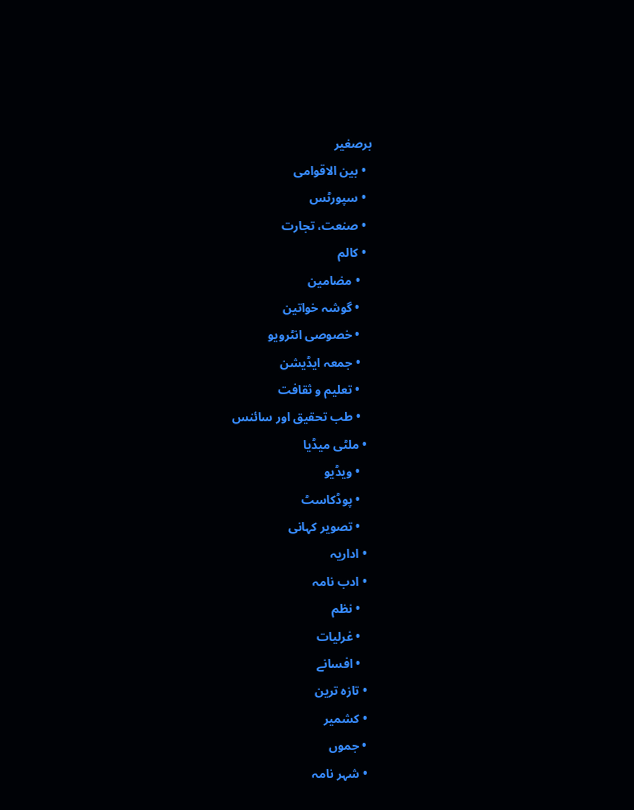برصغیر
  • بین الاقوامی
  • سپورٹس
  • صنعت، تجارت
  • کالم
    • مضامین
    • گوشہ خواتین
    • خصوصی انٹرویو
    • جمعہ ایڈیشن
    • تعلیم و ثقافت
    • طب تحقیق اور سائنس
  • ملٹی میڈیا
    • ویڈیو
    • پوڈکاسٹ
    • تصویر کہانی
  • اداریہ
  • ادب نامہ
    • نظم
    • غرلیات
    • افسانے
  • تازہ ترین
  • کشمیر
  • جموں
  • شہر نامہ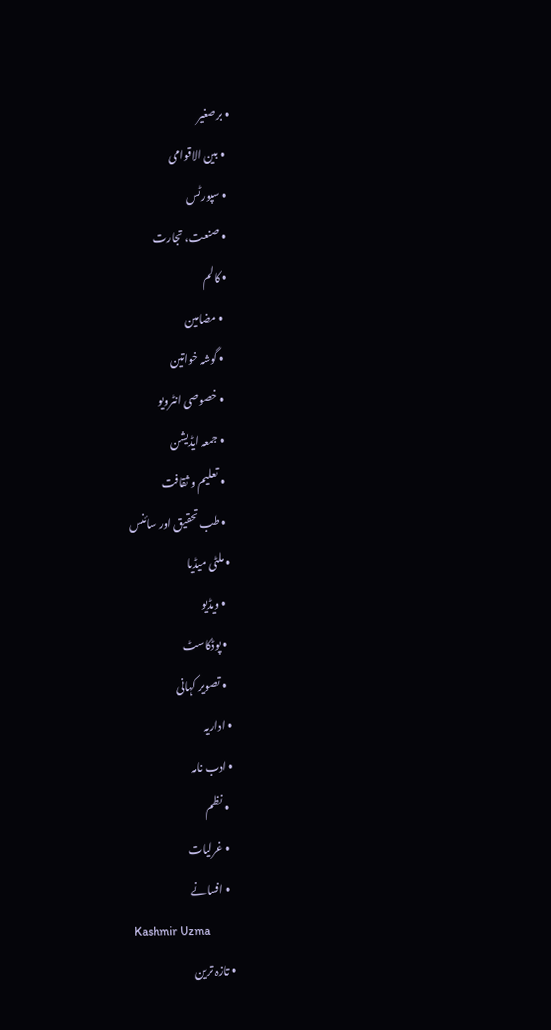• برصغیر
  • بین الاقوامی
  • سپورٹس
  • صنعت، تجارت
  • کالم
    • مضامین
    • گوشہ خواتین
    • خصوصی انٹرویو
    • جمعہ ایڈیشن
    • تعلیم و ثقافت
    • طب تحقیق اور سائنس
  • ملٹی میڈیا
    • ویڈیو
    • پوڈکاسٹ
    • تصویر کہانی
  • اداریہ
  • ادب نامہ
    • نظم
    • غرلیات
    • افسانے
Kashmir Uzma
  • تازہ ترین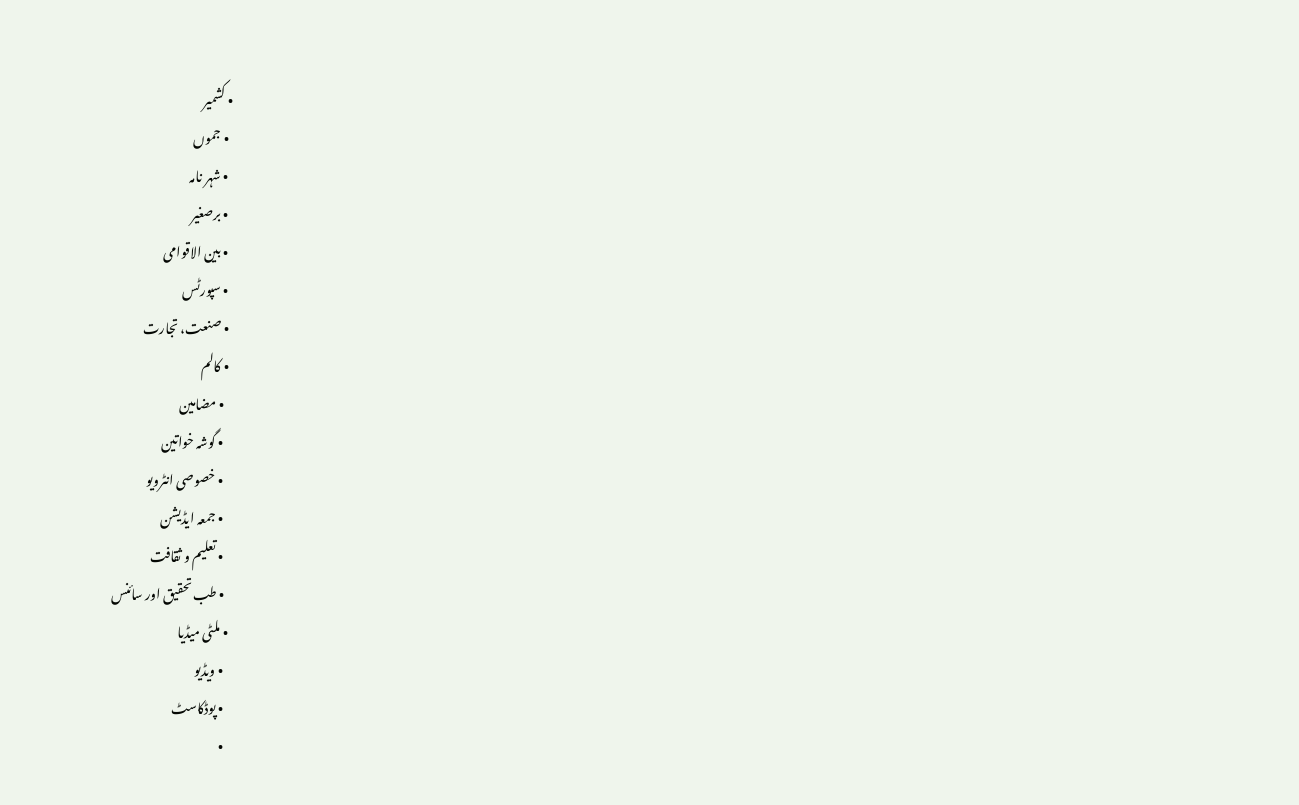• کشمیر
  • جموں
  • شہر نامہ
  • برصغیر
  • بین الاقوامی
  • سپورٹس
  • صنعت، تجارت
  • کالم
    • مضامین
    • گوشہ خواتین
    • خصوصی انٹرویو
    • جمعہ ایڈیشن
    • تعلیم و ثقافت
    • طب تحقیق اور سائنس
  • ملٹی میڈیا
    • ویڈیو
    • پوڈکاسٹ
    •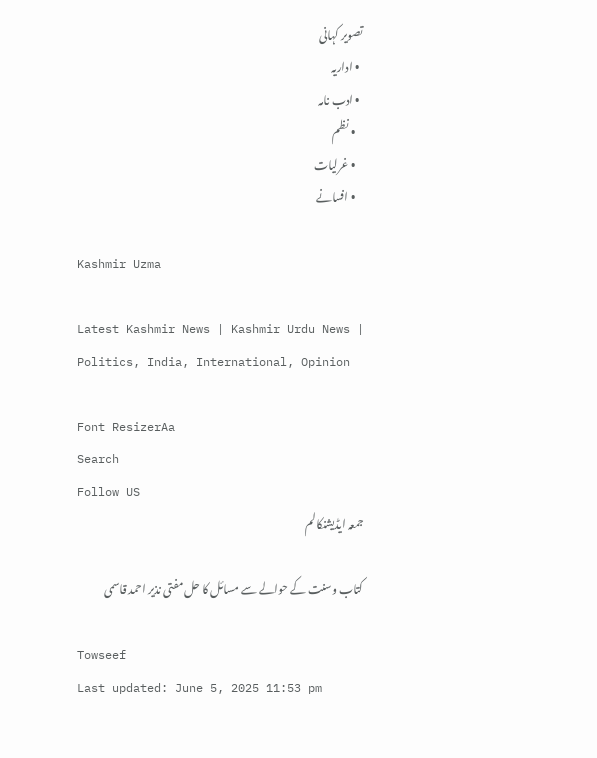تصویر کہانی
  • اداریہ
  • ادب نامہ
    • نظم
    • غرلیات
    • افسانے

Kashmir Uzma

Latest Kashmir News | Kashmir Urdu News | Politics, India, International, Opinion

Font ResizerAa
Search
Follow US
جمعہ ایڈیشنکالم

کتاب وسنت کے حوالے سے مسائل کا حل مفتی نذیر احمد قاسمی

Towseef
Last updated: June 5, 2025 11:53 pm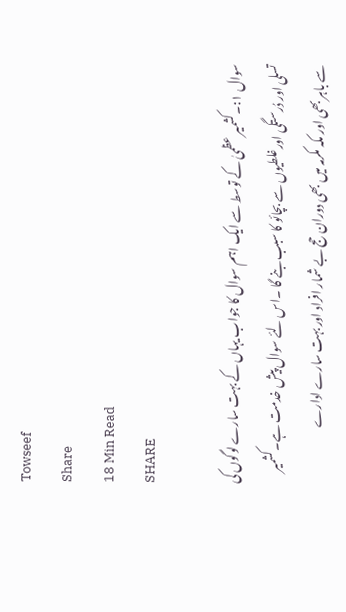Towseef
Share
18 Min Read
SHARE

سوال ۱:۔کشمیر عظمیٰ کے توسط سے ایک اہم سوال کا جواب یہاں کے بہت سارے لوگوں کی تسلی اور دُرستگی اورغلطیوں سے بچائو کا سبب بنے گا ۔اس لئے سوال پیش خدمت ہے۔کشمیر سے باہر بھی اور مکہ مکرمہ میں بھی دوران حج بے شمار افراد اور بہت سارے ادارے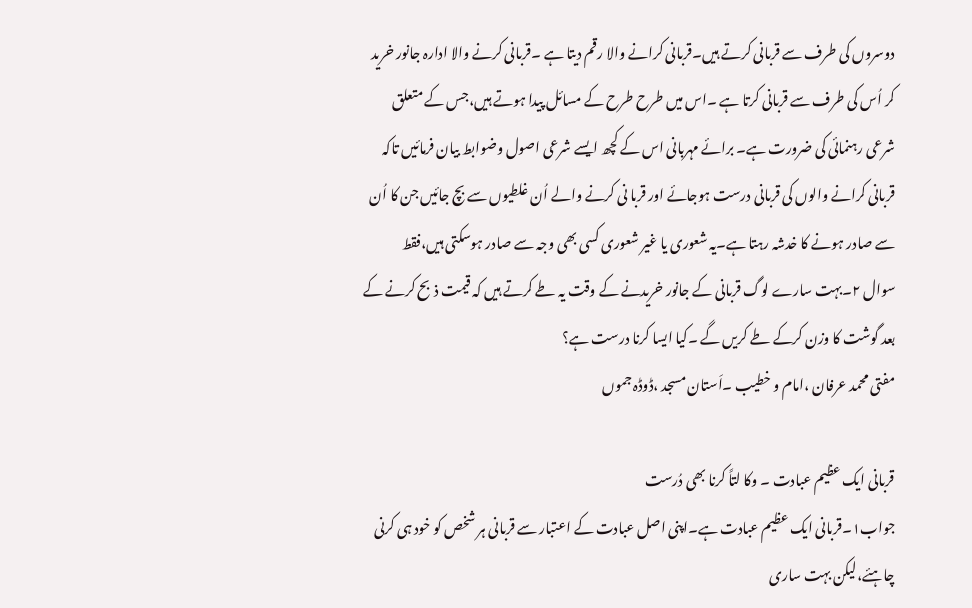دوسروں کی طرف سے قربانی کرتے ہیں۔قربانی کرانے والا رقم دیتا ہے ۔قربانی کرنے والا ادارہ جانور خرید کر اُس کی طرف سے قربانی کرتا ہے ۔اس میں طرح طرح کے مسائل پیدا ہوتے ہیں،جس کے متعلق شرعی رہنمائی کی ضرورت ہے۔ برائے مہربانی اس کے کچھ ایسے شرعی اصول وضوابط بیان فرمائیں تاکہ قربانی کرانے والوں کی قربانی درست ہوجائے اور قربا نی کرنے والے اُن غلطیوں سے بچ جائیں جن کا اُن سے صادر ہونے کا خدشہ رہتا ہے۔یہ شعوری یا غیر شعوری کسی بھی وجہ سے صادر ہوسکتی ہیں،فقط
سوال ۲۔بہت سارے لوگ قربانی کے جانور خریدنے کے وقت یہ طے کرتے ہیں کہ قیمت ذبح کرنے کے بعد گوشت کا وزن کرکے طے کریں گے ۔کیا ایسا کرنا درست ہے؟
مفتی محمد عرفان ،امام و خطیب ۔اَستان مسجد ،ڈوڈہ جموں

قربانی ایک عظیم عبادت ۔ وکا لتاً کرنا بھی دُرست
جواب۱۔قربانی ایک عظیم عبادت ہے۔اپنی اصل عبادت کے اعتبار سے قربانی ہر شخص کو خود ہی کرنی چاہئے،لیکن بہت ساری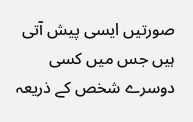صورتیں ایسی پیش آتی ہیں جس میں کسی دوسرے شخص کے ذریعہ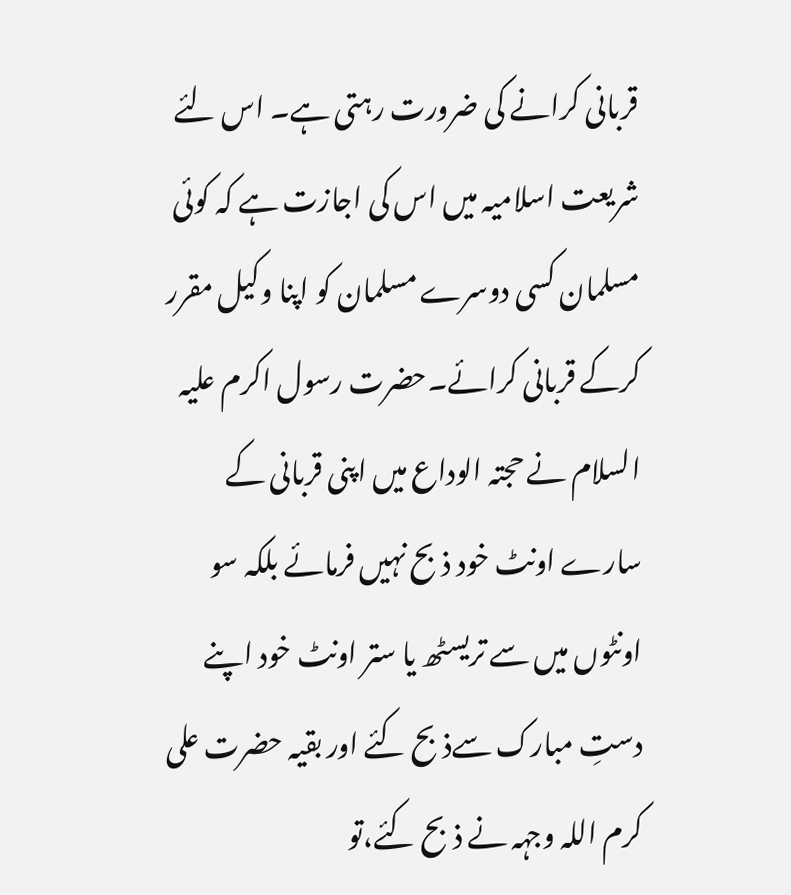قربانی کرانے کی ضرورت رہتی ہے۔ اس لئے شریعت اسلامیہ میں اس کی اجازت ہے کہ کوئی مسلمان کسی دوسرے مسلمان کو اپنا وکیل مقرر کرکے قربانی کرائے۔حضرت رسول اکرم علیہ السلام نے حجتہ الوداع میں اپنی قربانی کے سارے اونٹ خود ذبح نہیں فرمائے بلکہ سو اونٹوں میں سے تریسٹھ یا ستر اونٹ خود اپنے دستِ مبارک سےذبح کئے اور بقیہ حضرت علی کرم اللہ وجہہ نے ذبح کئے،تو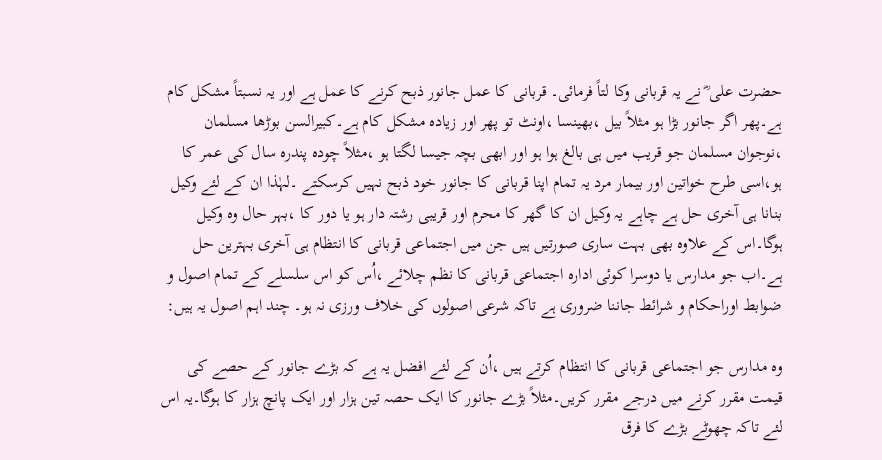حضرت علی ؓ نے یہ قربانی وکا لتاً فرمائی۔ قربانی کا عمل جانور ذبح کرنے کا عمل ہے اور یہ نسبتاً مشکل کام ہے۔پھر اگر جانور بڑا ہو مثلاً بیل ،بھینسا ،اونٹ تو پھر اور زیادہ مشکل کام ہے۔کبیرالسن بوڑھا مسلمان ،نوجوان مسلمان جو قریب میں ہی بالغ ہوا ہو اور ابھی بچہ جیسا لگتا ہو ،مثلاً چودہ پندرہ سال کی عمر کا ہو،اسی طرح خواتین اور بیمار مرد یہ تمام اپنا قربانی کا جانور خود ذبح نہیں کرسکتے ۔لہٰذا ان کے لئے وکیل بنانا ہی آخری حل ہے چاہے یہ وکیل ان کا گھر کا محرم اور قریبی رشتہ دار ہو یا دور کا ،بہر حال وہ وکیل ہوگا۔اس کے علاوہ بھی بہت ساری صورتیں ہیں جن میں اجتماعی قربانی کا انتظام ہی آخری بہترین حل ہے۔اب جو مدارس یا دوسرا کوئی ادارہ اجتماعی قربانی کا نظم چلائے ،اُس کو اس سلسلے کے تمام اصول و ضوابط اوراحکام و شرائط جاننا ضروری ہے تاکہ شرعی اصولوں کی خلاف ورزی نہ ہو۔ چند اہم اصول یہ ہیں:

وہ مدارس جو اجتماعی قربانی کا انتظام کرتے ہیں ،اُن کے لئے افضل یہ ہے کہ بڑے جانور کے حصے کی قیمت مقرر کرنے میں درجے مقرر کریں۔مثلاً بڑے جانور کا ایک حصہ تین ہزار اور ایک پانچ ہزار کا ہوگا۔یہ اس لئے تاکہ چھوٹے بڑے کا فرق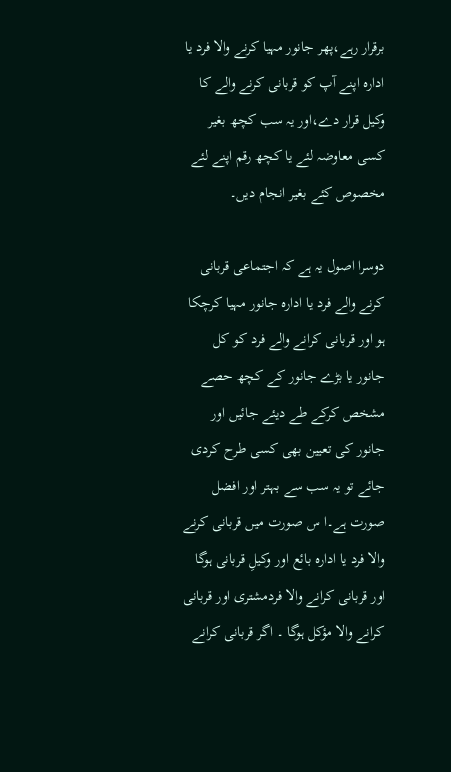برقرار رہے،پھر جانور مہیا کرنے والا فرد یا ادارہ اپنے آپ کو قربانی کرنے والے کا وکیل قرار دے،اور یہ سب کچھ بغیر کسی معاوضہ لئے یا کچھ رقم اپنے لئے مخصوص کئے بغیر انجام دیں۔

دوسرا اصول یہ ہے کہ اجتماعی قربانی کرنے والے فرد یا ادارہ جانور مہیا کرچکا ہو اور قربانی کرانے والے فرد کو کل جانور یا بڑے جانور کے کچھ حصے مشخص کرکے طے دیئے جائیں اور جانور کی تعیین بھی کسی طرح کردی جائے تو یہ سب سے بہتر اور افضل صورت ہے۔ا س صورت میں قربانی کرنے والا فرد یا ادارہ بائع اور وکیلِ قربانی ہوگا اور قربانی کرانے والا فردمشتری اور قربانی کرانے والا مؤکل ہوگا ۔ اگر قربانی کرانے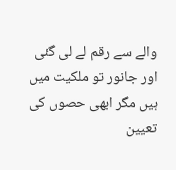والے سے رقم لے لی گئی اور جانور تو ملکیت میں ہیں مگر ابھی حصوں کی تعیین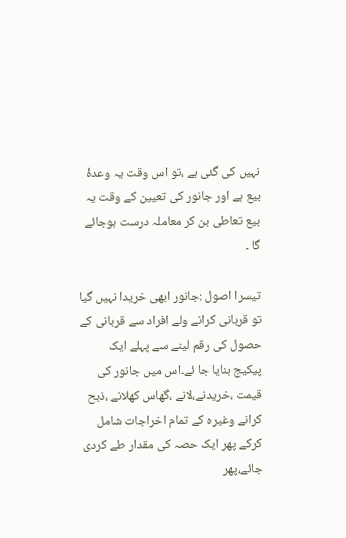نہیں کی گئی ہے ،تو اس وقت یہ وعدۂ بیع ہے اور جانور کی تعیین کے وقت یہ بیع تعاطی بن کر معاملہ درست ہوجائے گا ۔

تیسرا اصول :جانور ابھی خریدا نہیں گیا تو قربانی کرانے ولے افراد سے قربانی کے حصول کی رقم لینے سے پہلے ایک پیکیج بنایا جا ئے۔اس میں جانور کی قیمت ،خریدنے،لانے ،گھاس کھلانے ،ذبح کرانے وغیرہ کے تمام اخراجات شامل کرکے پھر ایک حصہ کی مقدار طے کردی جائے،پھر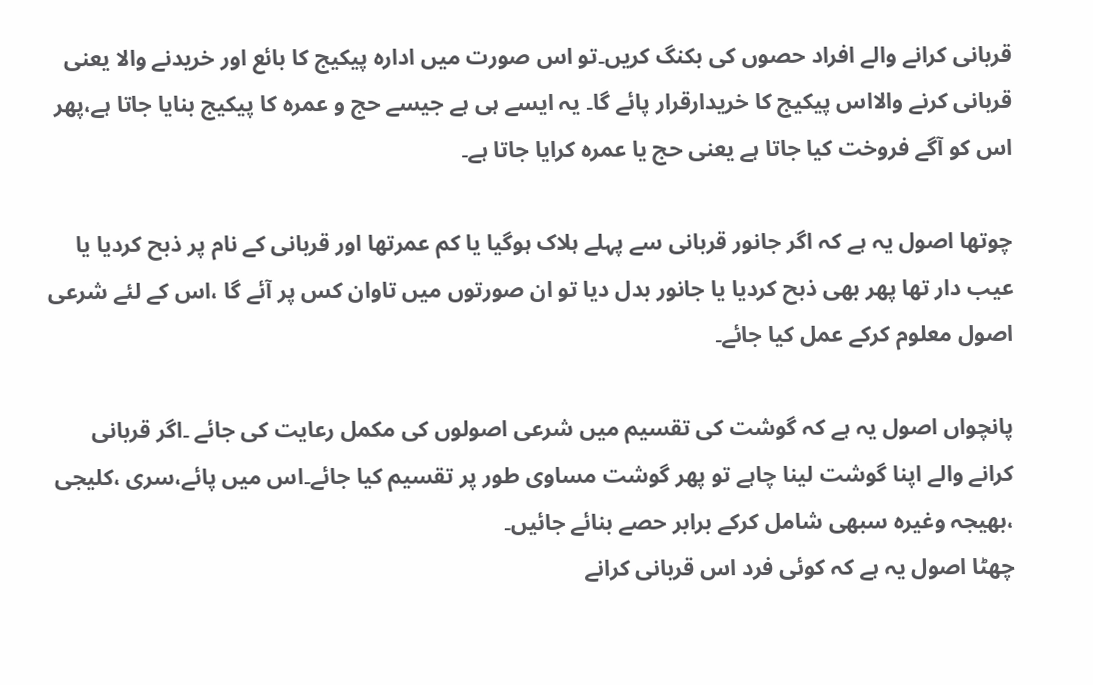قربانی کرانے والے افراد حصوں کی بکنگ کریں۔تو اس صورت میں ادارہ پیکیج کا بائع اور خریدنے والا یعنی قربانی کرنے والااس پیکیج کا خریدارقرار پائے گا۔ یہ ایسے ہی ہے جیسے حج و عمرہ کا پیکیج بنایا جاتا ہے،پھر اس کو آگے فروخت کیا جاتا ہے یعنی حج یا عمرہ کرایا جاتا ہے۔

چوتھا اصول یہ ہے کہ اگر جانور قربانی سے پہلے ہلاک ہوگیا یا کم عمرتھا اور قربانی کے نام پر ذبح کردیا یا عیب دار تھا پھر بھی ذبح کردیا یا جانور بدل دیا تو ان صورتوں میں تاوان کس پر آئے گا ،اس کے لئے شرعی اصول معلوم کرکے عمل کیا جائے۔

پانچواں اصول یہ ہے کہ گوشت کی تقسیم میں شرعی اصولوں کی مکمل رعایت کی جائے ۔اگر قربانی کرانے والے اپنا گوشت لینا چاہے تو پھر گوشت مساوی طور پر تقسیم کیا جائے۔اس میں پائے،سری ،کلیجی ،بھیجہ وغیرہ سبھی شامل کرکے برابر حصے بنائے جائیں۔
چھٹا اصول یہ ہے کہ کوئی فرد اس قربانی کرانے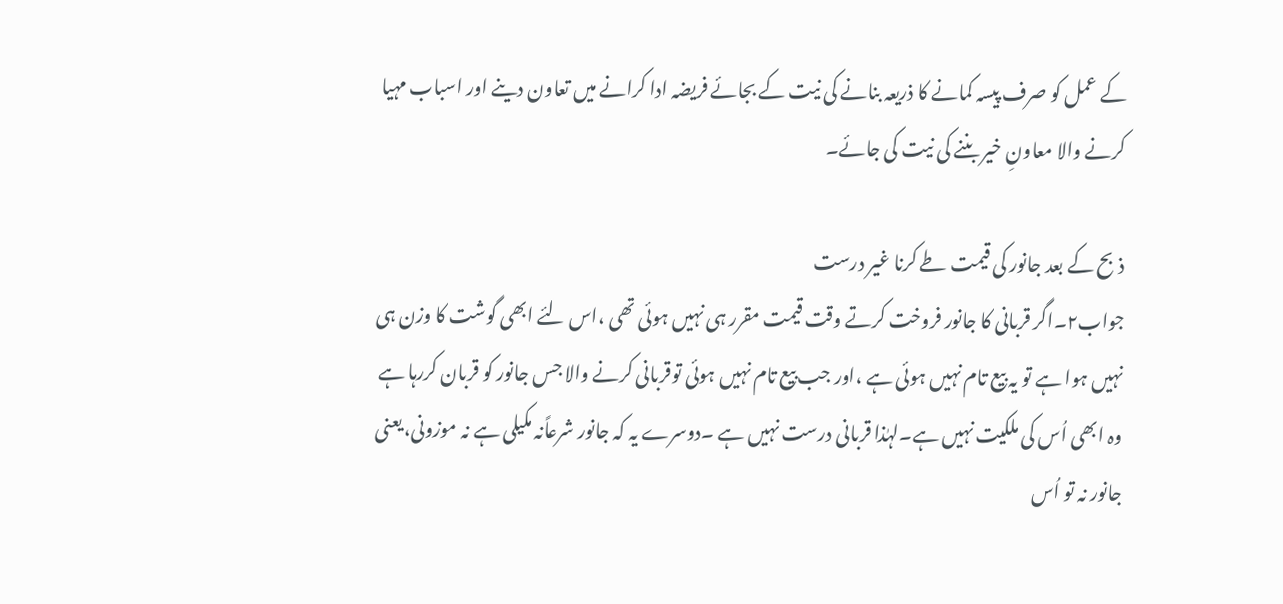کے عمل کو صرف پیسہ کمانے کا ذریعہ بنانے کی نیت کے بجائے فریضہ ادا کرانے میں تعاون دینے اور اسباب مہیا کرنے والا معاونِ خیر بننے کی نیت کی جائے۔

ذبح کے بعد جانور کی قیمت طے کرنا غیر درست
جواب۲۔اگر قربانی کا جانور فروخت کرتے وقت قیمت مقرر ہی نہیں ہوئی تھی ،اس لئے ابھی گوشت کا وزن ہی نہیں ہوا ہے تو یہ بیع تام نہیں ہوئی ہے ،اور جب بیع تام نہیں ہوئی توقربانی کرنے والا جس جانور کو قربان کررہا ہے وہ ابھی اُس کی ملکیت نہیں ہے۔لہٰذا قربانی درست نہیں ہے ۔دوسرے یہ کہ جانور شرعاًنہ مکیلی ہے نہ موزونی،یعنی جانور نہ تو اُس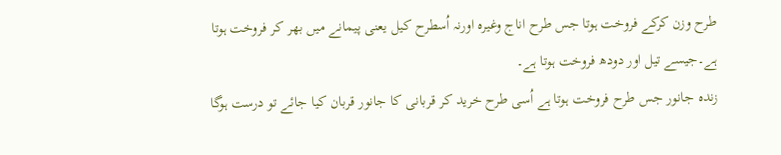طرح وزن کرکے فروخت ہوتا جس طرح اناج وغیرہ اورنہ اُسطرح کیل یعنی پیمانے میں بھر کر فروخت ہوتا ہے۔جیسے تیل اور دودھ فروخت ہوتا ہے۔
زندہ جانور جس طرح فروخت ہوتا ہے اُسی طرح خرید کر قربانی کا جانور قربان کیا جائے تو درست ہوگا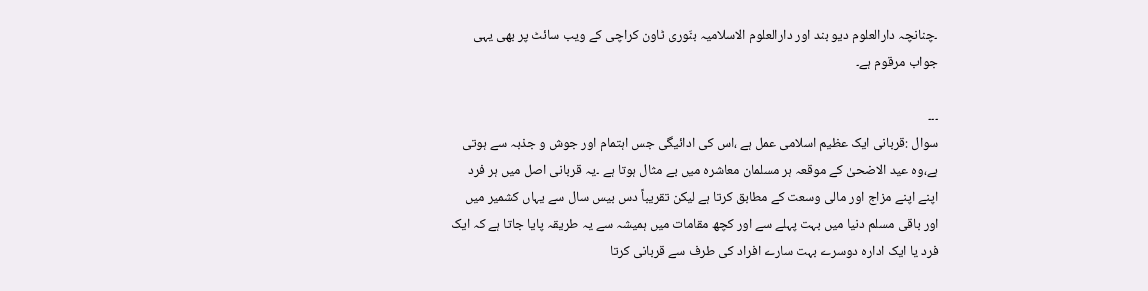۔چنانچہ دارالعلوم دیو بند اور دارالعلوم الاسلامیہ بنّوری ٹاون کراچی کے ویب سائٹ پر بھی یہی جواب مرقوم ہے۔

۔۔۔
سوال :قربانی ایک عظیم اسلامی عمل ہے ،اس کی ادائیگی جس اہتمام اور جوش و جذبہ سے ہوتی ہے،وہ عید الاضحیٰ کے موقعہ ہر مسلمان معاشرہ میں بے مثال ہوتا ہے ۔یہ قربانی اصل میں ہر فرد اپنے اپنے مزاج اور مالی وسعت کے مطابق کرتا ہے لیکن تقریباً دس بیس سال سے یہاں کشمیر میں اور باقی مسلم دنیا میں بہت پہلے سے اور کچھ مقامات میں ہمیشہ سے یہ طریقہ پایا جاتا ہے کہ ایک فرد یا ایک ادارہ دوسرے بہت سارے افراد کی طرف سے قربانی کرتا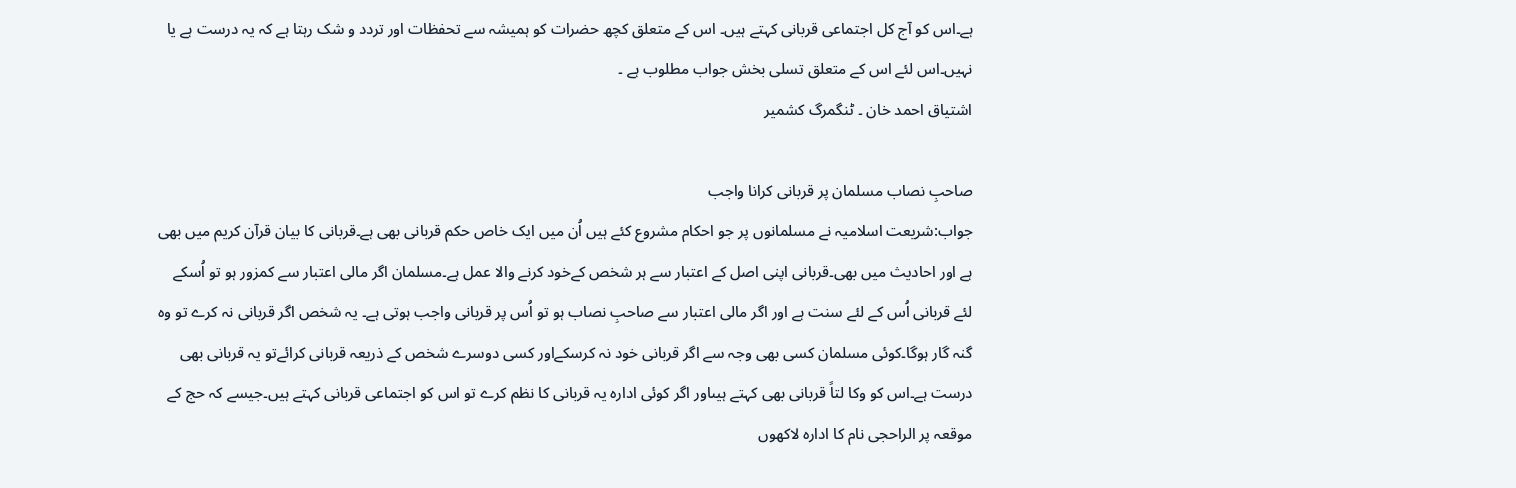ہے۔اس کو آج کل اجتماعی قربانی کہتے ہیں۔ اس کے متعلق کچھ حضرات کو ہمیشہ سے تحفظات اور تردد و شک رہتا ہے کہ یہ درست ہے یا نہیں۔اس لئے اس کے متعلق تسلی بخش جواب مطلوب ہے ۔
اشتیاق احمد خان ۔ ٹنگمرگ کشمیر

صاحبِ نصاب مسلمان پر قربانی کرانا واجب
جواب:شریعت اسلامیہ نے مسلمانوں پر جو احکام مشروع کئے ہیں اُن میں ایک خاص حکم قربانی بھی ہے۔قربانی کا بیان قرآن کریم میں بھی ہے اور احادیث میں بھی۔قربانی اپنی اصل کے اعتبار سے ہر شخص کےخود کرنے والا عمل ہے۔مسلمان اگر مالی اعتبار سے کمزور ہو تو اُسکے لئے قربانی اُس کے لئے سنت ہے اور اگر مالی اعتبار سے صاحبِ نصاب ہو تو اُس پر قربانی واجب ہوتی ہے۔ یہ شخص اگر قربانی نہ کرے تو وہ گنہ گار ہوگا۔کوئی مسلمان کسی بھی وجہ سے اگر قربانی خود نہ کرسکےاور کسی دوسرے شخص کے ذریعہ قربانی کرائےتو یہ قربانی بھی درست ہے۔اس کو وکا لتاً قربانی بھی کہتے ہیںاور اگر کوئی ادارہ یہ قربانی کا نظم کرے تو اس کو اجتماعی قربانی کہتے ہیں۔جیسے کہ حج کے موقعہ پر الراحجی نام کا ادارہ لاکھوں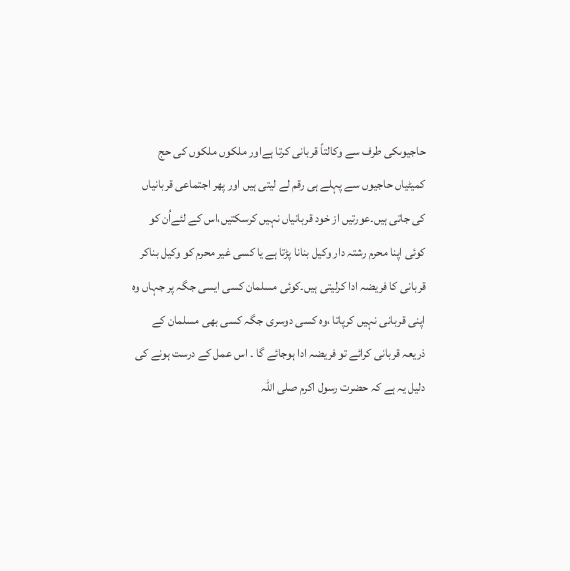حاجیوںکی طرف سے وکالتاً قربانی کرتا ہےاور ملکوں ملکوں کی حج کمیٹیاں حاجیوں سے پہلے ہی رقم لے لیتی ہیں اور پھر اجتماعی قربانیاں کی جاتی ہیں۔عورتیں از خود قربانیاں نہیں کرسکتیں،اس کے لئےاُن کو کوئی اپنا محرم رشتہ دار وکیل بنانا پڑتا ہے یا کسی غیر محرم کو وکیل بناکر قربانی کا فریضہ ادا کرلیتی ہیں۔کوئی مسلمان کسی ایسی جگہ پر جہاں وہ اپنی قربانی نہیں کرپاتا ،وہ کسی دوسری جگہ کسی بھی مسلمان کے ذریعہ قربانی کرائے تو فریضہ ادا ہوجائے گا ۔ اس عمل کے درست ہونے کی دلیل یہ ہے کہ حضرت رسول اکرم صلی اللہ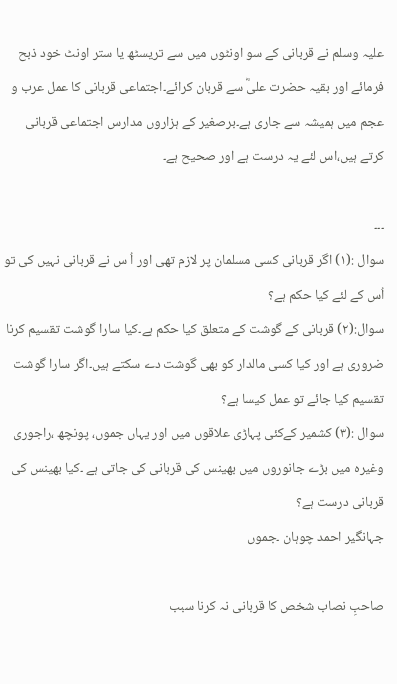علیہ وسلم نے قربانی کے سو اونٹوں میں سے تریسٹھ یا ستر اونٹ خود ذبح فرمائے اور بقیہ حضرت علیؓ سے قربان کرائے۔اجتماعی قربانی کا عمل عرب و عجم میں ہمیشہ سے جاری ہے۔برصغیر کے ہزاروں مدارس اجتماعی قربانی کرتے ہیں،اس لئے یہ درست ہے اور صحیح ہے۔

۔۔۔
سوال :(۱) اگر قربانی کسی مسلمان پر لازم تھی اور اُ س نے قربانی نہیں کی تو اُس کے لئے کیا حکم ہے؟
سوال:(۲) قربانی کے گوشت کے متعلق کیا حکم ہے۔کیا سارا گوشت تقسیم کرنا ضروری ہے اور کیا کسی مالدار کو بھی گوشت دے سکتے ہیں۔اگر سارا گوشت تقسیم کیا جائے تو عمل کیسا ہے؟
سوال :(۳) کشمیر کےکئی پہاڑی علاقوں میں اور یہاں جموں، پونچھ ،راجوری وغیرہ میں بڑے جانوروں میں بھینس کی قربانی کی جاتی ہے ۔کیا بھینس کی قربانی درست ہے؟
جہانگیر احمد چوہان ۔جموں

صاحبِ نصاب شخص کا قربانی نہ کرنا سبب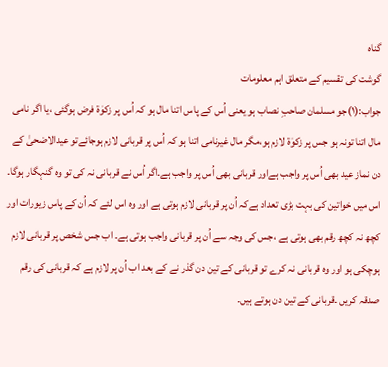گناہ
گوشت کی تقسیم کے متعلق اہم معلومات
جواب:(۱)جو مسلمان صاحبِ نصاب ہو یعنی اُس کے پاس اتنا مال ہو کہ اُس پر زکوٰۃ فرض ہوگئی ،یا اگر نامی مال اتنا تونہ ہو جس پر زکوٰۃ لازم ہو،مگر مال غیرنامی اتنا ہو کہ اُس پر قربانی لازم ہوجائےتو عیدالاضحیٰ کے دن نماز عید بھی اُس پر واجب ہےاور قربانی بھی اُس پر واجب ہے۔اگر اُس نے قربانی نہ کی تو وہ گنہگار ہوگا۔ اس میں خواتین کی بہت بڑی تعداد ہےکہ اُن پر قربانی لازم ہوتی ہے اور وہ اس لئے کہ اُن کے پاس زیورات اور کچھ نہ کچھ رقم بھی ہوتی ہے ،جس کی وجہ سے اُن پر قربانی واجب ہوتی ہے۔ اب جس شخص پر قربانی لازم ہوچکی ہو اور وہ قربانی نہ کرے تو قربانی کے تین دن گذر نے کے بعد اب اُن پر لازم ہے کہ قربانی کی رقم صدقہ کریں ۔قربانی کے تین دن ہوتے ہیں۔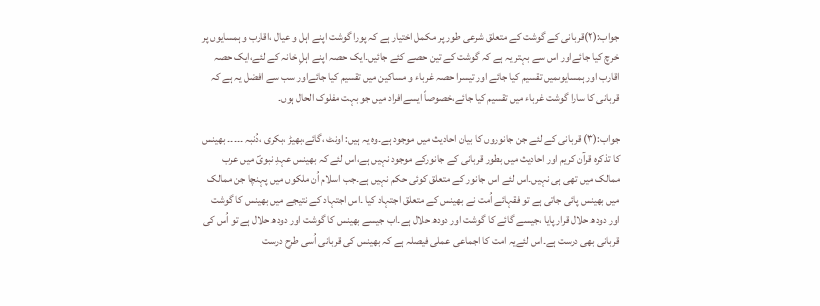جواب:(۲)قربانی کے گوشت کے متعلق شرعی طور پر مکمل اختیار ہے کہ پورا گوشت اپنے اہل و عیال ،اقارب و ہمسایوں پر خرچ کیا جائےاور اس سے بہتر یہ ہے کہ گوشت کے تین حصے کئے جائیں۔ایک حصہ اپنے اہلِ خانہ کے لئے،ایک حصہ اقارب اور ہمسایوںمیں تقسیم کیا جائے اور تیسرا حصہ غرباء و مساکین میں تقسیم کیا جائےاور سب سے افضل یہ ہے کہ قربانی کا سارا گوشت غرباء میں تقسیم کیا جائے،خصوصاً ایسےافراد میں جو بہت مفلوک الحال ہوں۔

جواب:(۳) قربانی کے لئے جن جانوروں کا بیان احادیث میں موجود ہے۔وہ یہ ہیں: اونٹ ،گائے،بھیڑ ،بکری ،دُنبہ ۔۔۔۔۔ بھینس کا تذکرہ قرآن کریم اور احادیث میں بطور قربانی کے جانورکے موجود نہیں ہے،اس لئے کہ بھینس عہدِ نبویؐ میں عرب ممالک میں تھی ہی نہیں۔اس لئے اس جانور کے متعلق کوئی حکم نہیں ہے۔جب اسلام اُن ملکوں میں پہنچا جن ممالک میں بھینس پائی جاتی ہے تو فقہائے اُمت نے بھینس کے متعلق اجتہاد کیا ۔اس اجتہاد کے نتیجے میں بھینس کا گوشت اور دودھ حلال قرار پایا ،جیسے گائے کا گوشت اور دودھ حلال ہے۔اب جیسے بھینس کا گوشت اور دودھ حلال ہے تو اُس کی قربانی بھی درست ہے۔اس لئےیہ امت کا اجماعی عملی فیصلہ ہے کہ بھینس کی قربانی اُسی طرح درست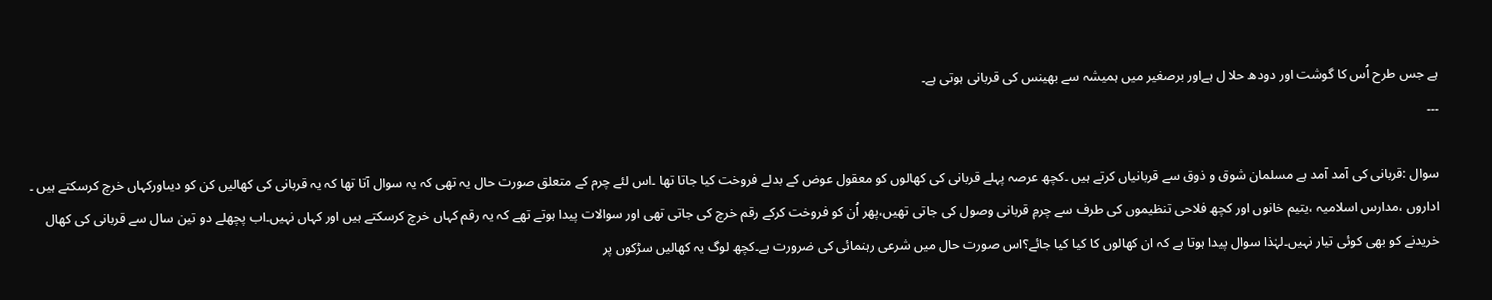ہے جس طرح اُس کا گوشت اور دودھ حلا ل ہےاور برصغیر میں ہمیشہ سے بھینس کی قربانی ہوتی ہے۔
۔۔۔

سوال :قربانی کی آمد آمد ہے مسلمان شوق و ذوق سے قربانیاں کرتے ہیں ۔کچھ عرصہ پہلے قربانی کی کھالوں کو معقول عوض کے بدلے فروخت کیا جاتا تھا ۔اس لئے چرم کے متعلق صورت حال یہ تھی کہ یہ سوال آتا تھا کہ یہ قربانی کی کھالیں کن کو دیںاورکہاں خرچ کرسکتے ہیں ۔
اداروں ،مدارس اسلامیہ ،یتیم خانوں اور کچھ فلاحی تنظیموں کی طرف سے چرمِ قربانی وصول کی جاتی تھیں،پھر اُن کو فروخت کرکے رقم خرچ کی جاتی تھی اور سوالات پیدا ہوتے تھے کہ یہ رقم کہاں خرچ کرسکتے ہیں اور کہاں نہیں۔اب پچھلے دو تین سال سے قربانی کی کھال خریدنے کو بھی کوئی تیار نہیں۔لہٰذا سوال پیدا ہوتا ہے کہ ان کھالوں کا کیا کیا جائے؟اس صورت حال میں شرعی رہنمائی کی ضرورت ہے۔کچھ لوگ یہ کھالیں سڑکوں پر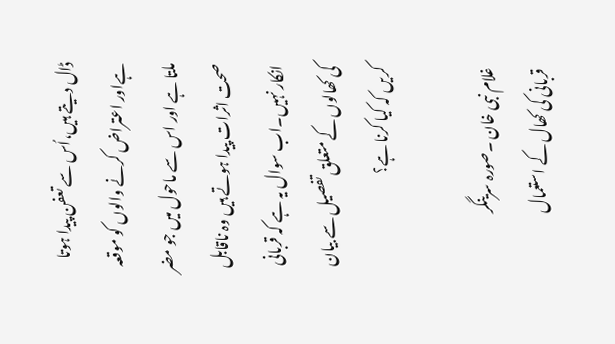ڈال دیتے ہیں،اُس سے تعفن پیدا ہوتا ہےاور اعتراض کرنے والوں کو موقعہ ملتا ہے اور اس سے ماحول میں جو مضر صحت اثرات پیدا ہوتے ہیں وہ ناقابل انکار نہیں۔اب سوال یہ ہے کہ قربانی کی کھالوں کے متعلق تفصیل سے بیان کریں کہ کیا کرنا ہے؟

غلام نبی خان ۔صورہ سرینگر
قربانی کی کھال کے استعمال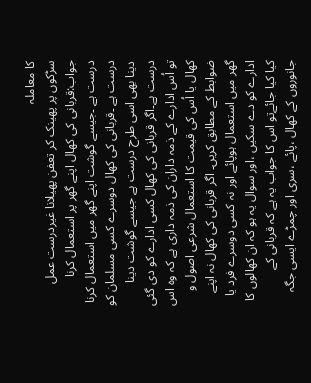کا معاملہ
سڑکوں پر پھینک کر تعفن پھیلانا غیردرست عمل
جواب:قربانی کی کھال اپنے گھر پر استعمال کرنا درست ہے ۔جیسے گوشت اپنے گھر میں استعمال کرنا درست ہے ۔قربانی کی کھال دوسرے کسی مسلمان کو دینا بھی اسی طرح درست ہے جیسے گوشت دینا درست ہے۔اگر قربانی کی کھال کسی ادارے کو دی گئی تو اُس ادارے کے ذمہ داران کی ذمہ داری ہے کہ وہ اس کھال یا اُس کی قیمت کا استعمال شرعی اصول و ضوابط کے مطابق کریں۔ اگر قربانی کی کھال نہ اپنے گھر میں استعمال ہوپائے اور نہ کسی دوسرے فرد یا ادارے کو دے سکیں ،اور سوال یہ ہو کہ ان کھالوں کا کیا کیا جائےتو اس کا جواب یہ ہے کہ قربانی کے جانوروں کے کھال ،پائے ،سری اور چمڑے ایسی جگہ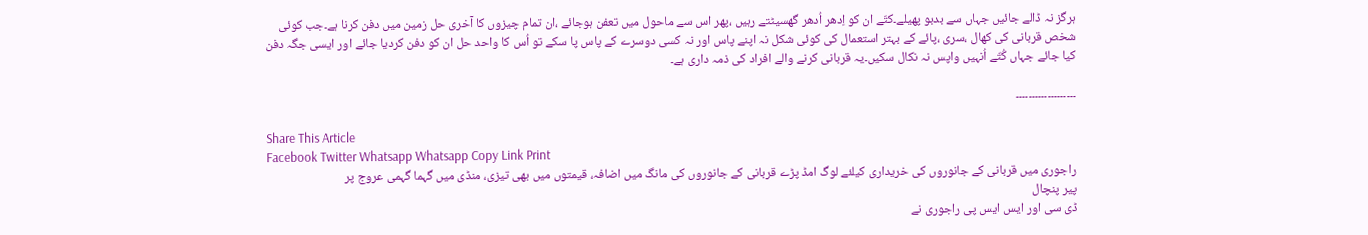ہرگز نہ ڈالے جائیں جہاں سے بدبو پھیلے۔کتّے ان کو اِدھر اُدھر گھسیٹتے رہیں ،پھر اس سے ماحول میں تعفن ہوجائے ،ان تمام چیزوں کا آخری حل زمین میں دفن کرنا ہے۔جب کوئی شخص قربانی کی کھال ،سری ،پائے کے بہتر استعمال کی کوئی شکل نہ اپنے پاس اور نہ کسی دوسرے کے پاس پا سکے تو اُس کا واحد حل ان کو دفن کردیا جائے اور ایسی جگہ دفن کیا جائے جہاں کُتّے اُنہیں واپس نہ نکال سکیں۔یہ قربانی کرنے والے افراد کی ذمہ داری ہے۔

۔۔۔۔۔۔۔۔۔۔۔۔۔۔۔۔۔۔۔

Share This Article
Facebook Twitter Whatsapp Whatsapp Copy Link Print
راجوری میں قربانی کے جانوروں کی خریداری کیلئے لوگ امڈ پڑے قربانی کے جانوروں کی مانگ میں اضافہ، قیمتوں میں بھی تیزی، منڈی میں گہما گہمی عروج پر
پیر پنچال
ڈی سی اور ایس ایس پی راجوری نے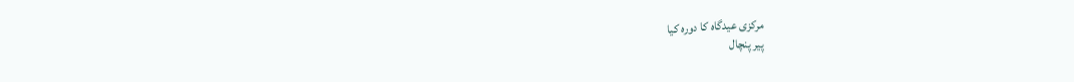مرکزی عیدگاہ کا دورہ کیا
پیر پنچال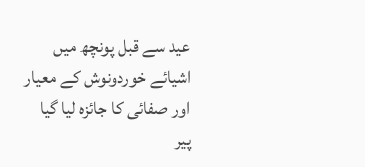عید سے قبل پونچھ میں اشیائے خوردونوش کے معیار اور صفائی کا جائزہ لیا گیا
پیر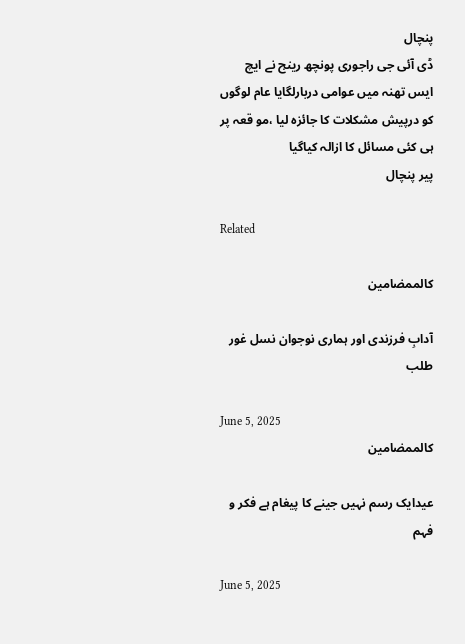پنچال
ڈی آئی جی راجوری پونچھ رینج نے ایچ ایس تھنہ میں عوامی دربارلگایا عام لوگوں کو درپیش مشکلات کا جائزہ لیا ،مو قعہ پر ہی کئی مسائل کا ازالہ کیاگیا
پیر پنچال

Related

کالممضامین

آدابِ فرزندی اور ہماری نوجوان نسل غور طلب

June 5, 2025
کالممضامین

عیدایک رسم نہیں جینے کا پیغام ہے فکر و فہم

June 5, 2025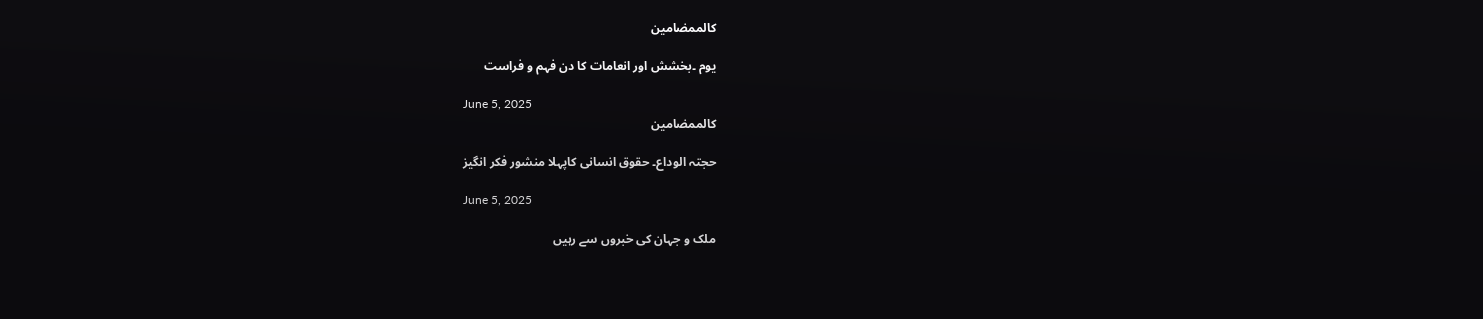کالممضامین

یوم ۔بخشش اور انعامات کا دن فہم و فراست

June 5, 2025
کالممضامین

حجتہ الوداع۔ حقوق انسانی کاپہلا منشور فکر انگیز

June 5, 2025

ملک و جہان کی خبروں سے رہیں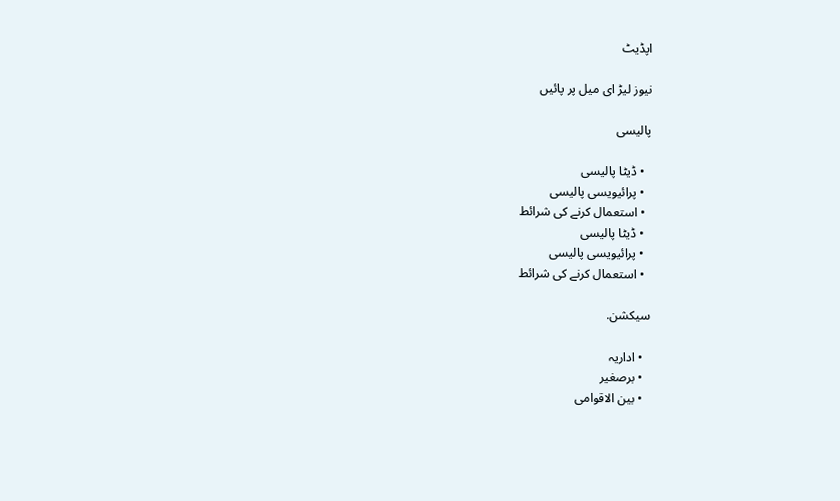اپڈیٹ

نیوز لیڑ ای میل پر پائیں

پالیسی

  • ڈیٹا پالیسی
  • پرائیویسی پالیسی
  • استعمال کرنے کی شرائط
  • ڈیٹا پالیسی
  • پرائیویسی پالیسی
  • استعمال کرنے کی شرائط

سیکشن.

  • اداریہ
  • برصغیر
  • بین الاقوامی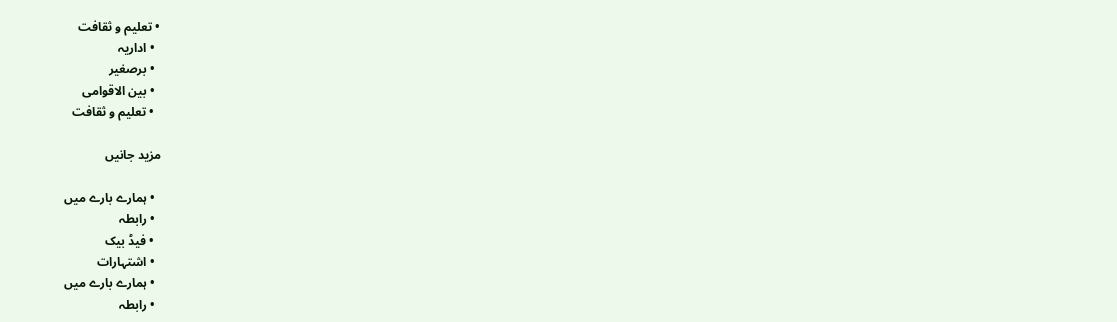• تعلیم و ثقافت
  • اداریہ
  • برصغیر
  • بین الاقوامی
  • تعلیم و ثقافت

مزید جانیں

  • ہمارے بارے میں
  • رابطہ
  • فیڈ بیک
  • اشتہارات
  • ہمارے بارے میں
  • رابطہ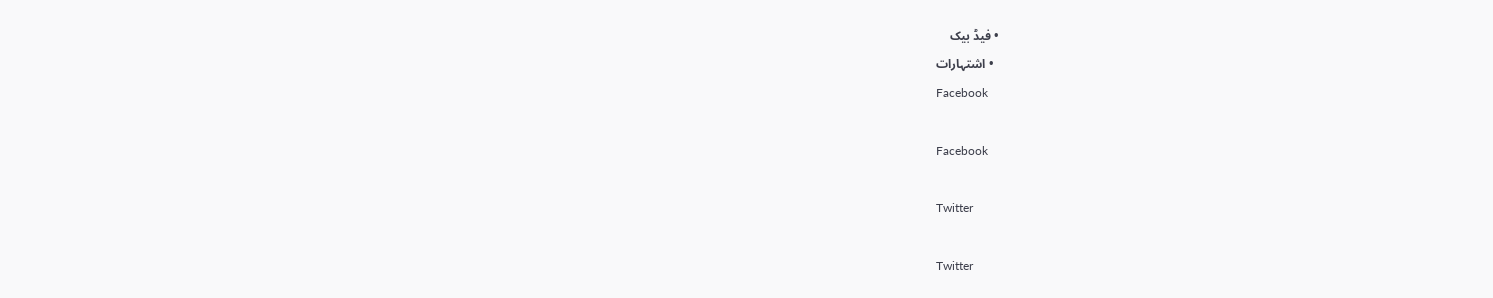• فیڈ بیک
  • اشتہارات
Facebook

Facebook

Twitter

Twitter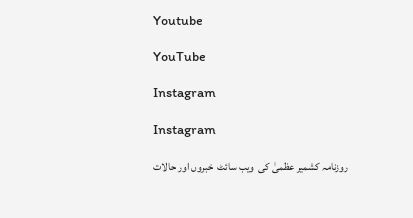Youtube

YouTube

Instagram

Instagram

روزنامہ کشمیر عظمیٰ کی  ویب سائٹ  خبروں اور حالات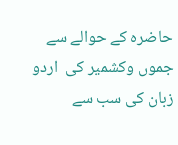حاضرہ کے حوالے سے جموں وکشمیر کی  اردو زبان کی سب سے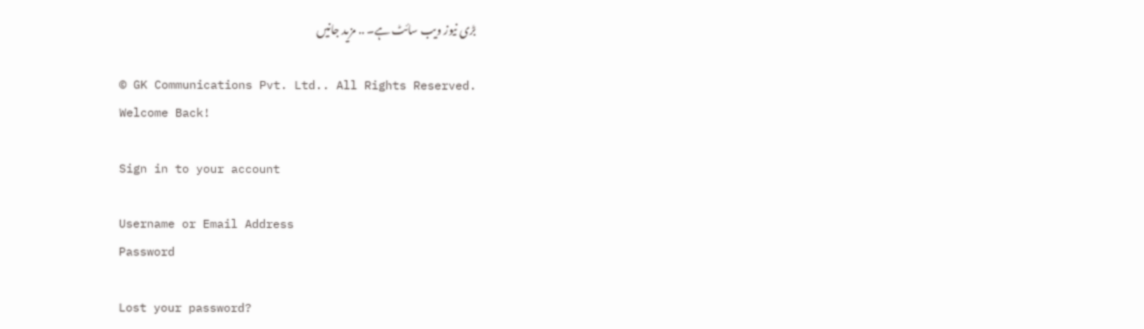بڑی نیوز ویب سائٹ ہے۔ .. مزید جانیں

© GK Communications Pvt. Ltd.. All Rights Reserved.
Welcome Back!

Sign in to your account

Username or Email Address
Password

Lost your password?